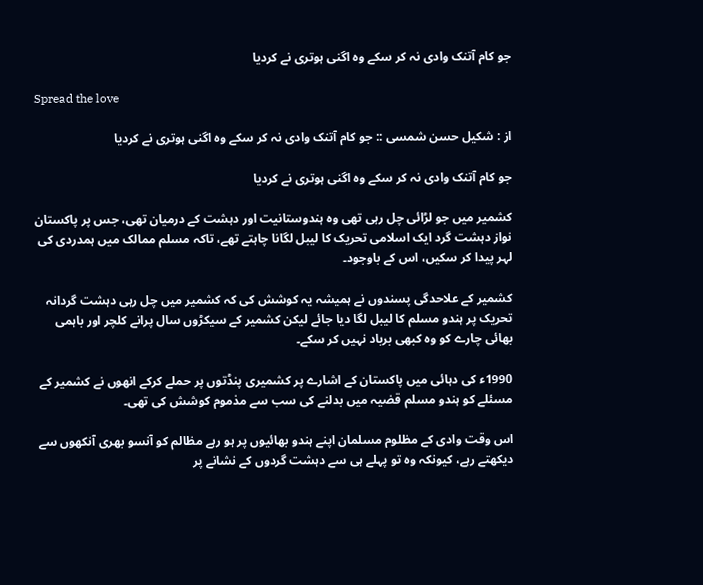جو کام آتنک وادی نہ کر سکے وہ اگنی ہوتری نے کردیا

Spread the love

از : شکیل حسن شمسی :: جو کام آتنک وادی نہ کر سکے وہ اگنی ہوتری نے کردیا

جو کام آتنک وادی نہ کر سکے وہ اگنی ہوتری نے کردیا

کشمیر میں جو لڑائی چل رہی تھی وہ ہندوستانیت اور دہشت کے درمیان تھی، جس پر پاکستان نواز دہشت گرد ایک اسلامی تحریک کا لیبل لگانا چاہتے تھے، تاکہ مسلم ممالک میں ہمدردی کی لہر پیدا کر سکیں، اس کے باوجود۔

کشمیر کے علاحدگی پسندوں نے ہمیشہ یہ کوشش کی کہ کشمیر میں چل رہی دہشت گردانہ تحریک پر ہندو مسلم کا لیبل لگا دیا جائے لیکن کشمیر کے سیکڑوں سال پرانے کلچر اور باہمی بھائی چارے کو وہ کبھی برباد نہیں کر سکے۔

1990ء کی دہائی میں پاکستان کے اشارے پر کشمیری پنڈتوں پر حملے کرکے انھوں نے کشمیر کے مسئلے کو ہندو مسلم قضیہ میں بدلنے کی سب سے مذموم کوشش کی تھی۔

اس وقت وادی کے مظلوم مسلمان اپنے ہندو بھائیوں پر ہو رہے مظالم کو آنسو بھری آنکھوں سے دیکھتے رہے، کیونکہ وہ تو پہلے ہی سے دہشت گردوں کے نشانے پر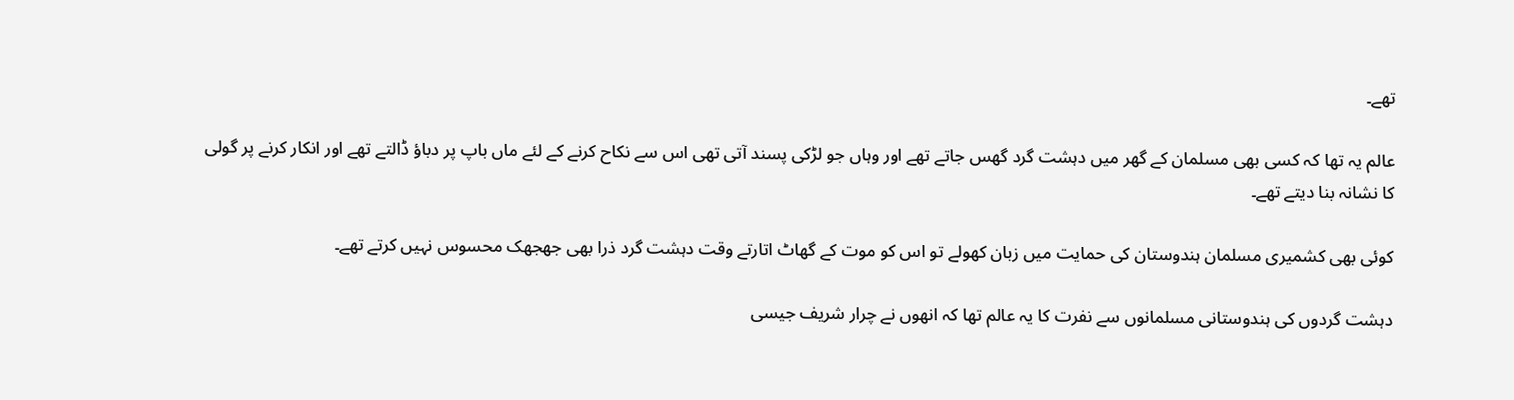تھے۔

عالم یہ تھا کہ کسی بھی مسلمان کے گھر میں دہشت گرد گھس جاتے تھے اور وہاں جو لڑکی پسند آتی تھی اس سے نکاح کرنے کے لئے ماں باپ پر دباؤ ڈالتے تھے اور انکار کرنے پر گولی کا نشانہ بنا دیتے تھے۔

کوئی بھی کشمیری مسلمان ہندوستان کی حمایت میں زبان کھولے تو اس کو موت کے گھاٹ اتارتے وقت دہشت گرد ذرا بھی جھجھک محسوس نہیں کرتے تھے۔

دہشت گردوں کی ہندوستانی مسلمانوں سے نفرت کا یہ عالم تھا کہ انھوں نے چرار شریف جیسی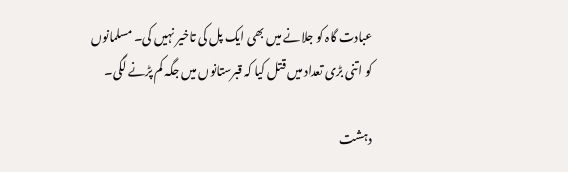عبادت گاہ کو جلانے میں بھی ایک پل کی تاخیر نہیں کی۔ مسلمانوں کو اتنی بڑی تعداد میں قتل کیا کہ قبرستانوں میں جگہ کم پڑنے لگی۔

دہشت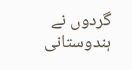گردوں نے ہندوستانی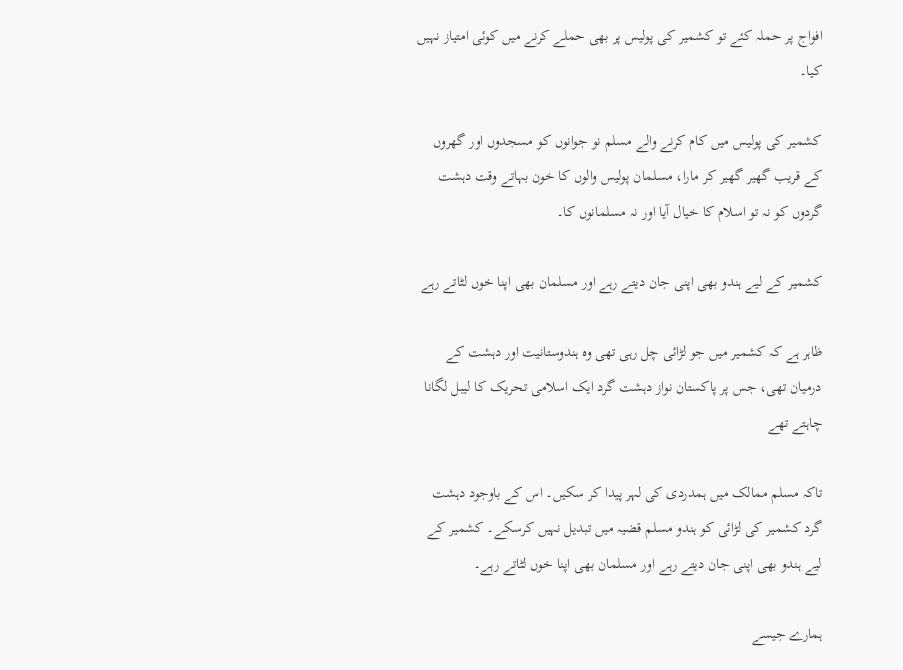افواج پر حملہ کئے تو کشمیر کی پولیس پر بھی حملے کرنے میں کوئی امتیاز نہیں کیا۔

کشمیر کی پولیس میں کام کرنے والے مسلم نو جوانوں کو مسجدوں اور گھروں کے قریب گھیر گھیر کر مارا، مسلمان پولیس والوں کا خون بہاتے وقت دہشت گردوں کو نہ تو اسلام کا خیال آیا اور نہ مسلمانوں کا۔

کشمیر کے لیے ہندو بھی اپنی جان دیتے رہے اور مسلمان بھی اپنا خوں لٹاتے رہے

ظاہر ہے کہ کشمیر میں جو لڑائی چل رہی تھی وہ ہندوستانیت اور دہشت کے درمیان تھی، جس پر پاکستان نواز دہشت گرد ایک اسلامی تحریک کا لیبل لگانا چاہتے تھے

تاکہ مسلم ممالک میں ہمدردی کی لہر پیدا کر سکیں۔ اس کے باوجود دہشت گرد کشمیر کی لڑائی کو ہندو مسلم قضیہ میں تبدیل نہیں کرسکے۔ کشمیر کے لیے ہندو بھی اپنی جان دیتے رہے اور مسلمان بھی اپنا خوں لٹاتے رہے۔

ہمارے جیسے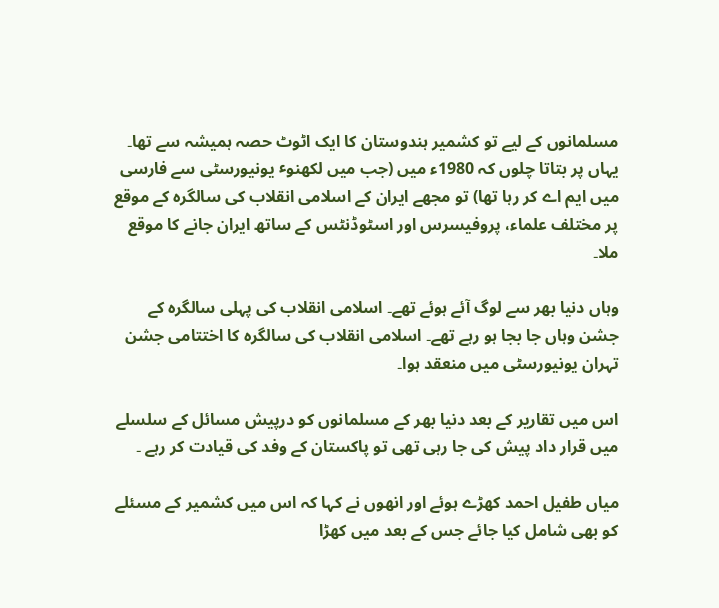مسلمانوں کے لیے تو کشمیر ہندوستان کا ایک اٹوٹ حصہ ہمیشہ سے تھا۔ یہاں پر بتاتا چلوں کہ 1980ء میں (جب میں لکھنوٴ یونیورسٹی سے فارسی میں ایم اے کر رہا تھا) تو مجھے ایران کے اسلامی انقلاب کی سالگرہ کے موقع پر مختلف علماء، پروفیسرس اور اسٹوڈنٹس کے ساتھ ایران جانے کا موقع ملا۔

وہاں دنیا بھر سے لوگ آئے ہوئے تھے۔ اسلامی انقلاب کی پہلی سالگرہ کے جشن وہاں جا بجا ہو رہے تھے۔ اسلامی انقلاب کی سالگرہ کا اختتامی جشن تہران یونیورسٹی میں منعقد ہوا۔

اس میں تقاریر کے بعد دنیا بھر کے مسلمانوں کو درپیش مسائل کے سلسلے میں قرار داد پیش کی جا رہی تھی تو پاکستان کے وفد کی قیادت کر رہے ۔

میاں طفیل احمد کھڑے ہوئے اور انھوں نے کہا کہ اس میں کشمیر کے مسئلے کو بھی شامل کیا جائے جس کے بعد میں کھڑا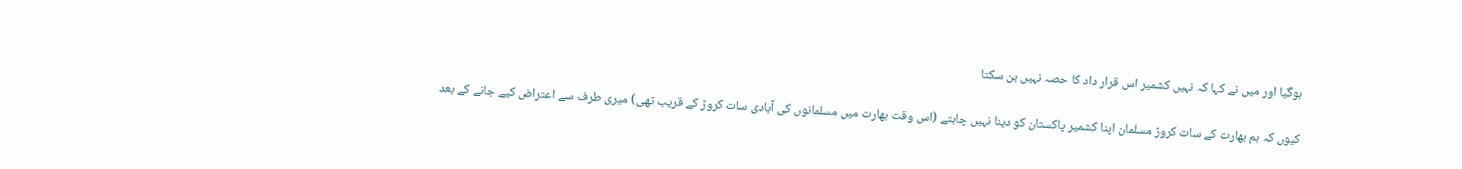ہوگیا اور میں نے کہا کہ نہیں کشمیر اس قرار داد کا حصہ نہیں بن سکتا

کیوں کہ ہم بھارت کے سات کروڑ مسلمان اپنا کشمیر پاکستان کو دینا نہیں چاہتے (اس وقت بھارت میں مسلمانوں کی آبادی سات کروڑ کے قریب تھی) میری طرف سے اعتراض کیے جانے کے بعد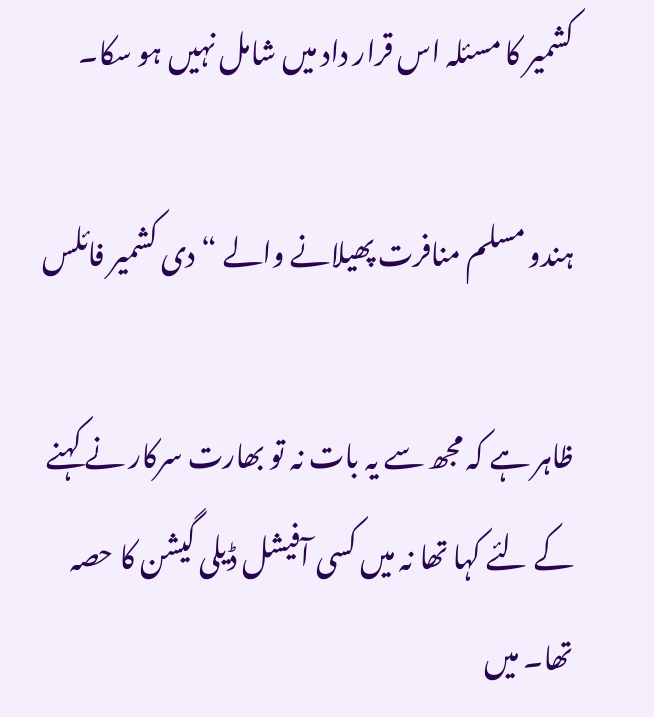کشمیر کا مسئلہ اس قرار داد میں شامل نہیں ہو سکا۔

ہندو مسلم منافرت پھیلانے والے “دی کشمیر فائلس

ظاہر ہے کہ مجھ سے یہ بات نہ تو بھارت سرکار نے کہنے کے لئے کہا تھا نہ میں کسی آفیشل ڈیلی گیشن کا حصہ تھا۔ میں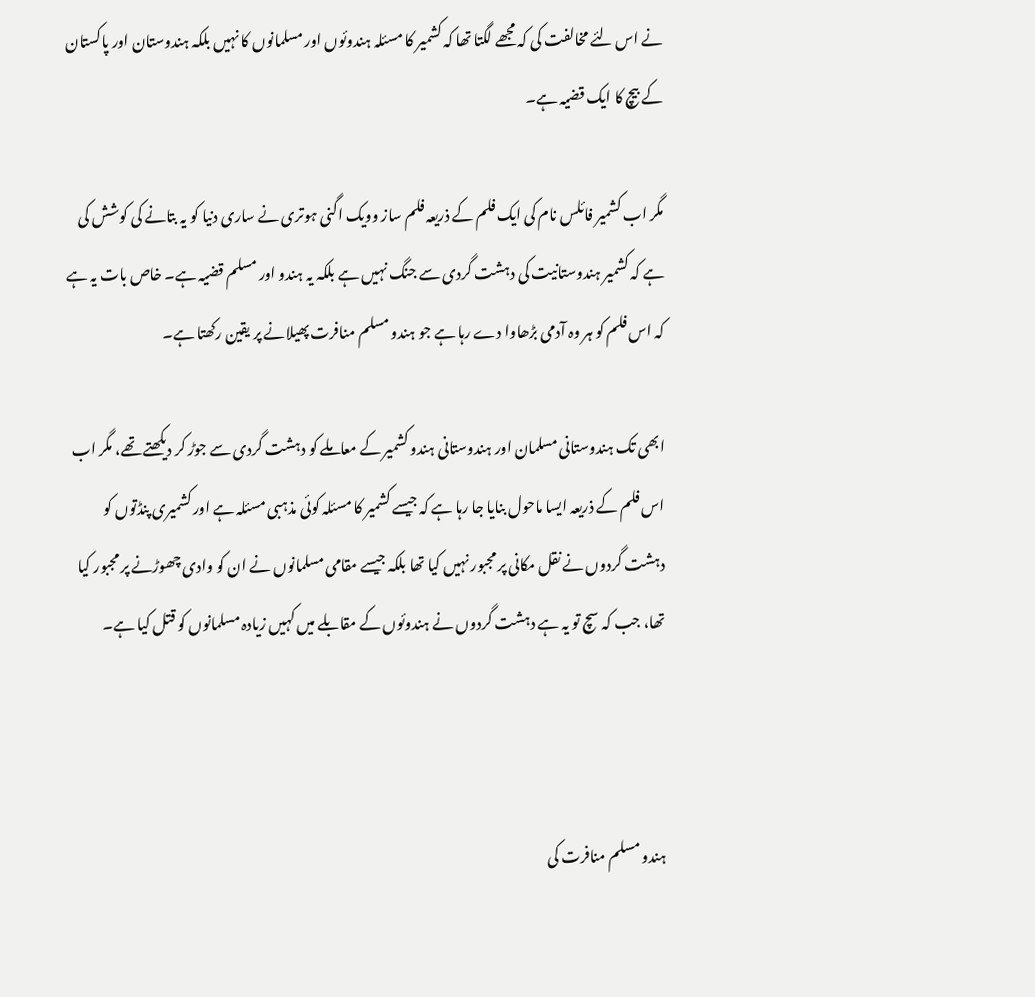نے اس لئے مخالفت کی کہ مجھے لگتا تھا کہ کشمیر کا مسئلہ ہندوئوں اور مسلمانوں کا نہیں بلکہ ہندوستان اور پاکستان کے بیچ کا ایک قضیہ ہے۔

مگر اب کشمیر فائلس نام کی ایک فلم کے ذریعہ فلم ساز وویک اگنی ہوتری نے ساری دنیا کو یہ بتانے کی کوشش کی ہے کہ کشمیر ہندوستانیت کی دہشت گردی سے جنگ نہیں ہے بلکہ یہ ہندو اور مسلم قضیہ ہے۔ خاص بات یہ ہے کہ اس فلم کو ہر وہ آدمی بڑھاوا دے رہا ہے جو ہندو مسلم منافرت پھیلانے پر یقین رکھتا ہے۔

ابھی تک ہندوستانی مسلمان اور ہندوستانی ہندو کشمیر کے معاملے کو دہشت گردی سے جوڑ کر دیکھتے تھے، مگر اب اس فلم کے ذریعہ ایسا ماحول بنایا جا رہا ہے کہ جیسے کشمیر کا مسئلہ کوئی مذہبی مسئلہ ہے اور کشمیری پنڈتوں کو دہشت گردوں نے نقل مکانی پر مجبور نہیں کیا تھا بلکہ جیسے مقامی مسلمانوں نے ان کو وادی چھوڑنے پر مجبور کیا تھا، جب کہ سچ تو یہ ہے دہشت گردوں نے ہندوئوں کے مقابلے میں کہیں زیادہ مسلمانوں کو قتل کیا ہے۔



ہندو مسلم منافرت کی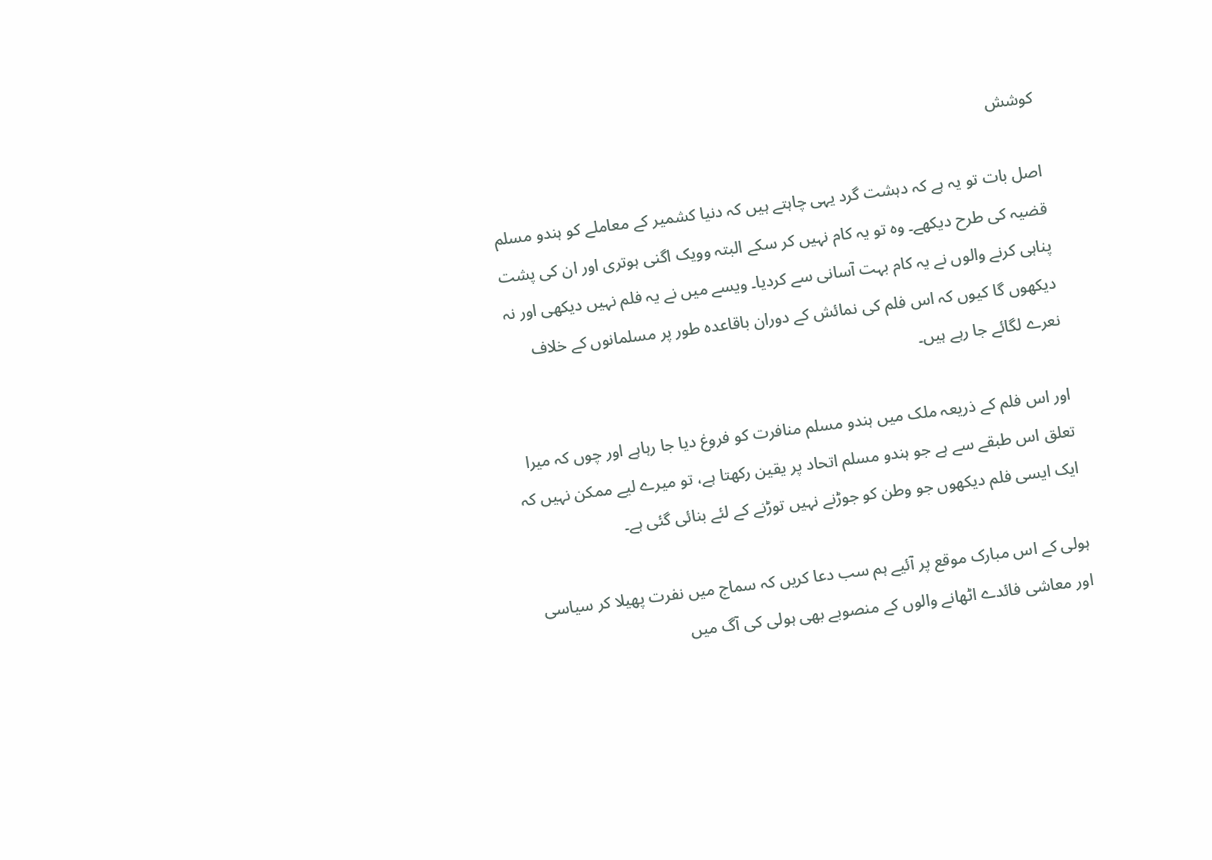کوشش

اصل بات تو یہ ہے کہ دہشت گرد یہی چاہتے ہیں کہ دنیا کشمیر کے معاملے کو ہندو مسلم قضیہ کی طرح دیکھے۔ وہ تو یہ کام نہیں کر سکے البتہ وویک اگنی ہوتری اور ان کی پشت پناہی کرنے والوں نے یہ کام بہت آسانی سے کردیا۔ ویسے میں نے یہ فلم نہیں دیکھی اور نہ دیکھوں گا کیوں کہ اس فلم کی نمائش کے دوران باقاعدہ طور پر مسلمانوں کے خلاف نعرے لگائے جا رہے ہیں۔

اور اس فلم کے ذریعہ ملک میں ہندو مسلم منافرت کو فروغ دیا جا رہاہے اور چوں کہ میرا تعلق اس طبقے سے ہے جو ہندو مسلم اتحاد پر یقین رکھتا ہے، تو میرے لیے ممکن نہیں کہ ایک ایسی فلم دیکھوں جو وطن کو جوڑنے نہیں توڑنے کے لئے بنائی گئی ہے۔

ہولی کے اس مبارک موقع پر آئیے ہم سب دعا کریں کہ سماج میں نفرت پھیلا کر سیاسی اور معاشی فائدے اٹھانے والوں کے منصوبے بھی ہولی کی آگ میں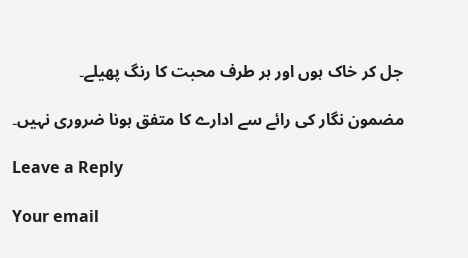جل کر خاک ہوں اور ہر طرف محبت کا رنگ پھیلے۔

مضمون نگار کی رائے سے ادارے کا متفق ہونا ضروری نہیں۔

Leave a Reply

Your email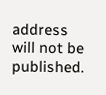address will not be published.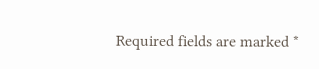Required fields are marked *